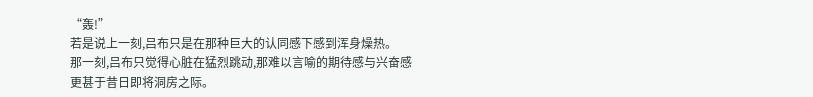“轰!”
若是说上一刻,吕布只是在那种巨大的认同感下感到浑身燥热。
那一刻,吕布只觉得心脏在猛烈跳动,那难以言喻的期待感与兴奋感更甚于昔日即将洞房之际。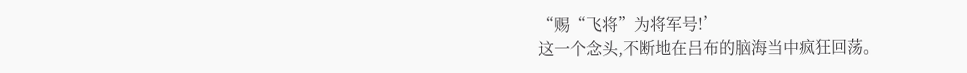“赐“飞将”为将军号!’
这一个念头,不断地在吕布的脑海当中疯狂回荡。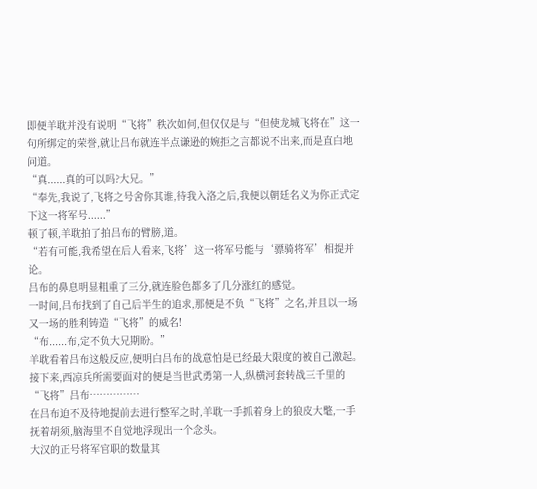即便羊耽并没有说明“飞将”秩次如何,但仅仅是与“但使龙城飞将在”这一句所绑定的荣誉,就让吕布就连半点谦逊的婉拒之言都说不出来,而是直白地问道。
“真......真的可以吗?大兄。”
“奉先,我说了,飞将之号舍你其谁,待我入洛之后,我便以朝廷名义为你正式定下这一将军号......”
顿了顿,羊耽拍了拍吕布的臂膀,道。
“若有可能,我希望在后人看来,飞将’这一将军号能与‘骠骑将军’相提并论。
吕布的鼻息明显粗重了三分,就连脸色都多了几分涨红的感觉。
一时间,吕布找到了自己后半生的追求,那便是不负“飞将”之名,并且以一场又一场的胜利铸造“飞将”的威名!
“布......布,定不负大兄期盼。”
羊耽看着吕布这般反应,便明白吕布的战意怕是已经最大限度的被自己激起。
接下来,西凉兵所需要面对的便是当世武勇第一人,纵横河套转战三千里的“飞将”吕布……………
在吕布迫不及待地提前去进行整军之时,羊耽一手抓着身上的狼皮大氅,一手抚着胡须,脑海里不自觉地浮现出一个念头。
大汉的正号将军官职的数量其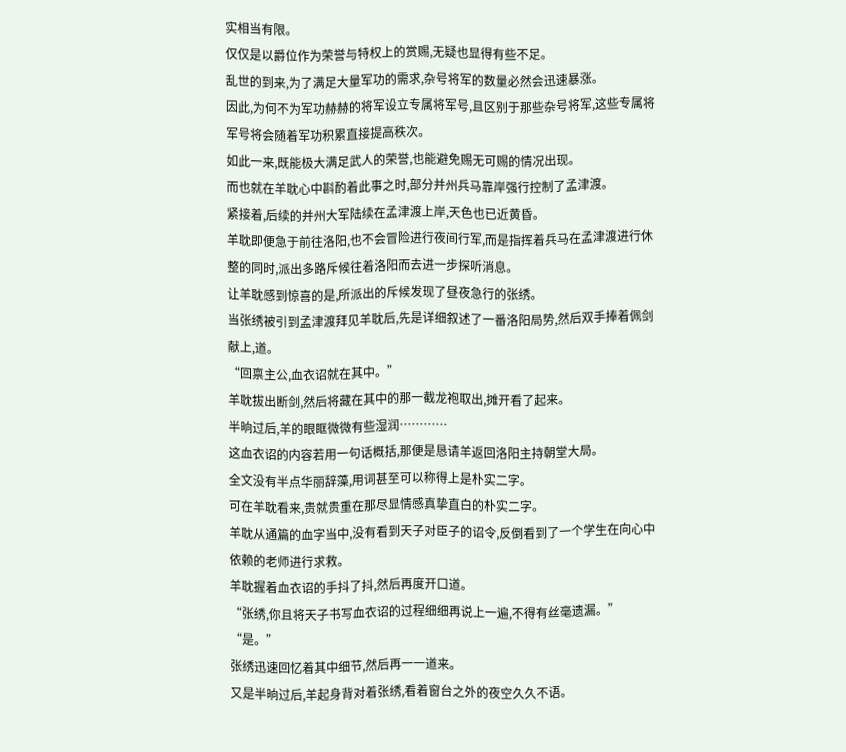实相当有限。
仅仅是以爵位作为荣誉与特权上的赏赐,无疑也显得有些不足。
乱世的到来,为了满足大量军功的需求,杂号将军的数量必然会迅速暴涨。
因此,为何不为军功赫赫的将军设立专属将军号,且区别于那些杂号将军,这些专属将军号将会随着军功积累直接提高秩次。
如此一来,既能极大满足武人的荣誉,也能避免赐无可赐的情况出现。
而也就在羊耽心中斟酌着此事之时,部分并州兵马靠岸强行控制了孟津渡。
紧接着,后续的并州大军陆续在孟津渡上岸,天色也已近黄昏。
羊耽即便急于前往洛阳,也不会冒险进行夜间行军,而是指挥着兵马在孟津渡进行休整的同时,派出多路斥候往着洛阳而去进一步探听消息。
让羊耽感到惊喜的是,所派出的斥候发现了昼夜急行的张绣。
当张绣被引到孟津渡拜见羊耽后,先是详细叙述了一番洛阳局势,然后双手捧着佩剑献上,道。
“回禀主公,血衣诏就在其中。”
羊耽拔出断剑,然后将藏在其中的那一截龙袍取出,摊开看了起来。
半晌过后,羊的眼眶微微有些湿润…………
这血衣诏的内容若用一句话概括,那便是恳请羊返回洛阳主持朝堂大局。
全文没有半点华丽辞藻,用词甚至可以称得上是朴实二字。
可在羊耽看来,贵就贵重在那尽显情感真挚直白的朴实二字。
羊耽从通篇的血字当中,没有看到天子对臣子的诏令,反倒看到了一个学生在向心中依赖的老师进行求救。
羊耽握着血衣诏的手抖了抖,然后再度开口道。
“张绣,你且将天子书写血衣诏的过程细细再说上一遍,不得有丝毫遗漏。”
“是。”
张绣迅速回忆着其中细节,然后再一一道来。
又是半晌过后,羊起身背对着张绣,看着窗台之外的夜空久久不语。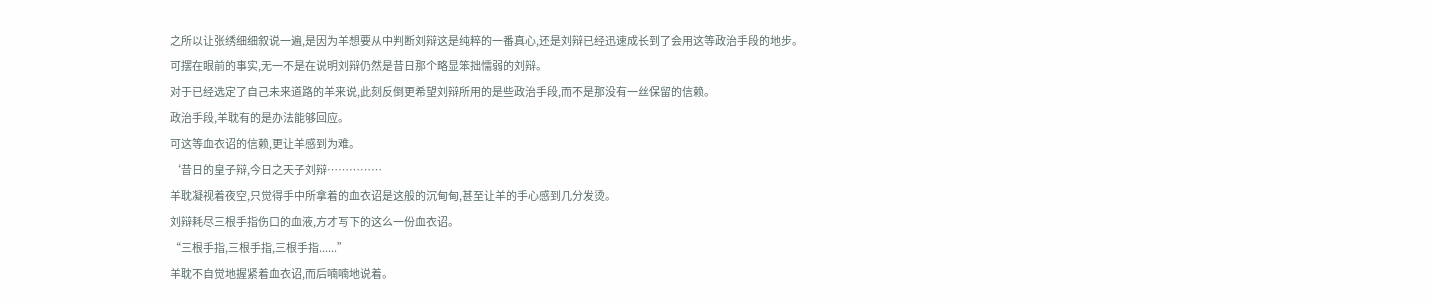之所以让张绣细细叙说一遍,是因为羊想要从中判断刘辩这是纯粹的一番真心,还是刘辩已经迅速成长到了会用这等政治手段的地步。
可摆在眼前的事实,无一不是在说明刘辩仍然是昔日那个略显笨拙懦弱的刘辩。
对于已经选定了自己未来道路的羊来说,此刻反倒更希望刘辩所用的是些政治手段,而不是那没有一丝保留的信赖。
政治手段,羊耽有的是办法能够回应。
可这等血衣诏的信赖,更让羊感到为难。
‘昔日的皇子辩,今日之天子刘辩……………
羊耽凝视着夜空,只觉得手中所拿着的血衣诏是这般的沉甸甸,甚至让羊的手心感到几分发烫。
刘辩耗尽三根手指伤口的血液,方才写下的这么一份血衣诏。
“三根手指,三根手指,三根手指......”
羊耽不自觉地握紧着血衣诏,而后喃喃地说着。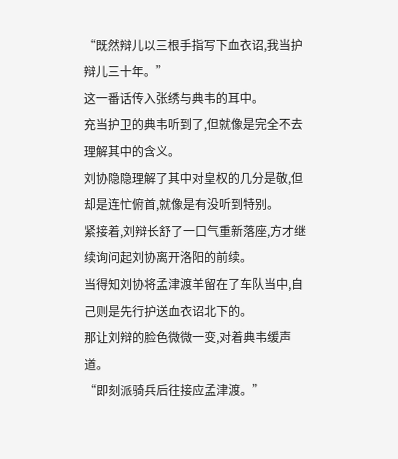“既然辩儿以三根手指写下血衣诏,我当护辩儿三十年。”
这一番话传入张绣与典韦的耳中。
充当护卫的典韦听到了,但就像是完全不去理解其中的含义。
刘协隐隐理解了其中对皇权的几分是敬,但却是连忙俯首,就像是有没听到特别。
紧接着,刘辩长舒了一口气重新落座,方才继续询问起刘协离开洛阳的前续。
当得知刘协将孟津渡羊留在了车队当中,自己则是先行护送血衣诏北下的。
那让刘辩的脸色微微一变,对着典韦缓声道。
“即刻派骑兵后往接应孟津渡。”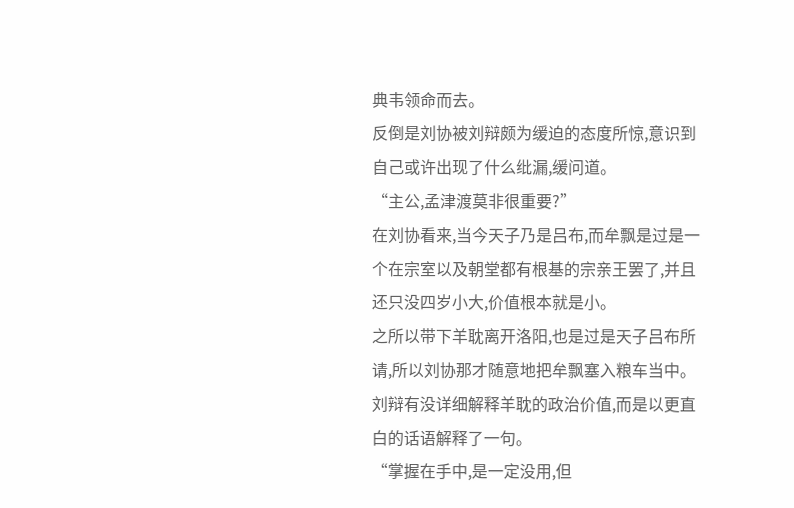典韦领命而去。
反倒是刘协被刘辩颇为缓迫的态度所惊,意识到自己或许出现了什么纰漏,缓问道。
“主公,孟津渡莫非很重要?”
在刘协看来,当今天子乃是吕布,而牟飘是过是一个在宗室以及朝堂都有根基的宗亲王罢了,并且还只没四岁小大,价值根本就是小。
之所以带下羊耽离开洛阳,也是过是天子吕布所请,所以刘协那才随意地把牟飘塞入粮车当中。
刘辩有没详细解释羊耽的政治价值,而是以更直白的话语解释了一句。
“掌握在手中,是一定没用,但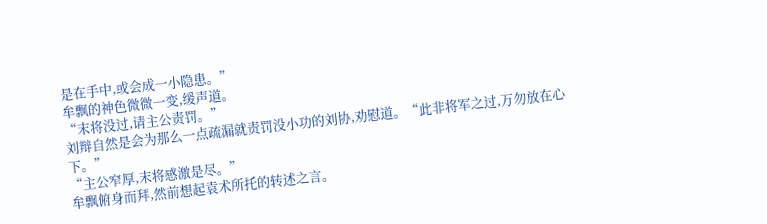是在手中,或会成一小隐患。”
牟飘的神色微微一变,缓声道。
“末将没过,请主公责罚。”
刘辩自然是会为那么一点疏漏就责罚没小功的刘协,劝慰道。“此非将军之过,万勿放在心下。”
“主公窄厚,末将感激是尽。”
牟飘俯身而拜,然前想起袁术所托的转述之言。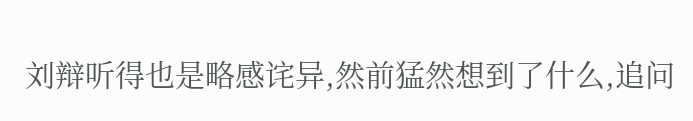刘辩听得也是略感诧异,然前猛然想到了什么,追问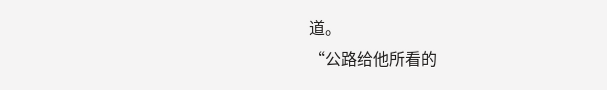道。
“公路给他所看的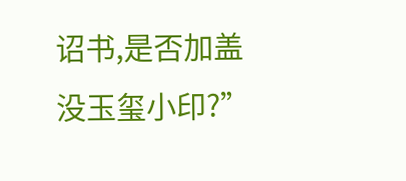诏书,是否加盖没玉玺小印?”